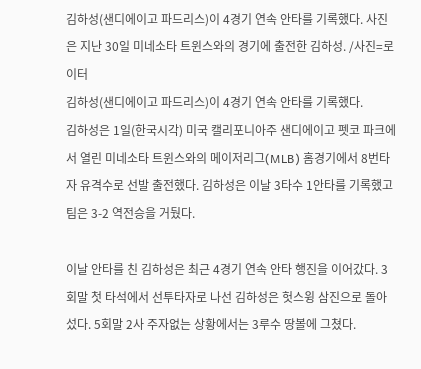김하성(샌디에이고 파드리스)이 4경기 연속 안타를 기록했다. 사진은 지난 30일 미네소타 트윈스와의 경기에 출전한 김하성. /사진=로이터
김하성(샌디에이고 파드리스)이 4경기 연속 안타를 기록했다.
김하성은 1일(한국시각) 미국 캘리포니아주 샌디에이고 펫코 파크에서 열린 미네소타 트윈스와의 메이저리그(MLB) 홈경기에서 8번타자 유격수로 선발 출전했다. 김하성은 이날 3타수 1안타를 기록했고 팀은 3-2 역전승을 거뒀다.

이날 안타를 친 김하성은 최근 4경기 연속 안타 행진을 이어갔다. 3회말 첫 타석에서 선투타자로 나선 김하성은 헛스윙 삼진으로 돌아섰다. 5회말 2사 주자없는 상황에서는 3루수 땅볼에 그쳤다.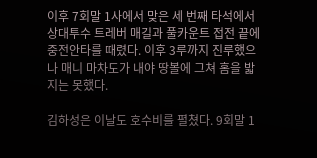이후 7회말 1사에서 맞은 세 번째 타석에서 상대투수 트레버 매길과 풀카운트 접전 끝에 중전안타를 때렸다. 이후 3루까지 진루했으나 매니 마차도가 내야 땅볼에 그쳐 홈을 밟지는 못했다.

김하성은 이날도 호수비를 펼쳤다. 9회말 1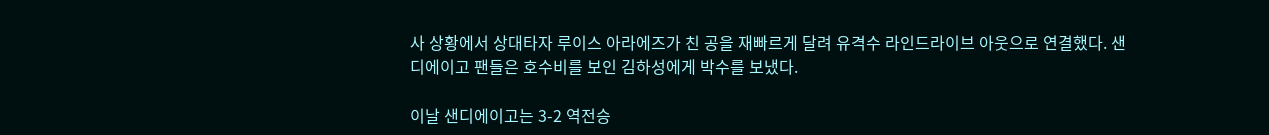사 상황에서 상대타자 루이스 아라에즈가 친 공을 재빠르게 달려 유격수 라인드라이브 아웃으로 연결했다. 샌디에이고 팬들은 호수비를 보인 김하성에게 박수를 보냈다.

이날 샌디에이고는 3-2 역전승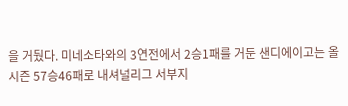을 거뒀다. 미네소타와의 3연전에서 2승1패를 거둔 샌디에이고는 올시즌 57승46패로 내셔널리그 서부지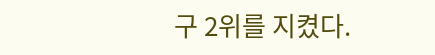구 2위를 지켰다.